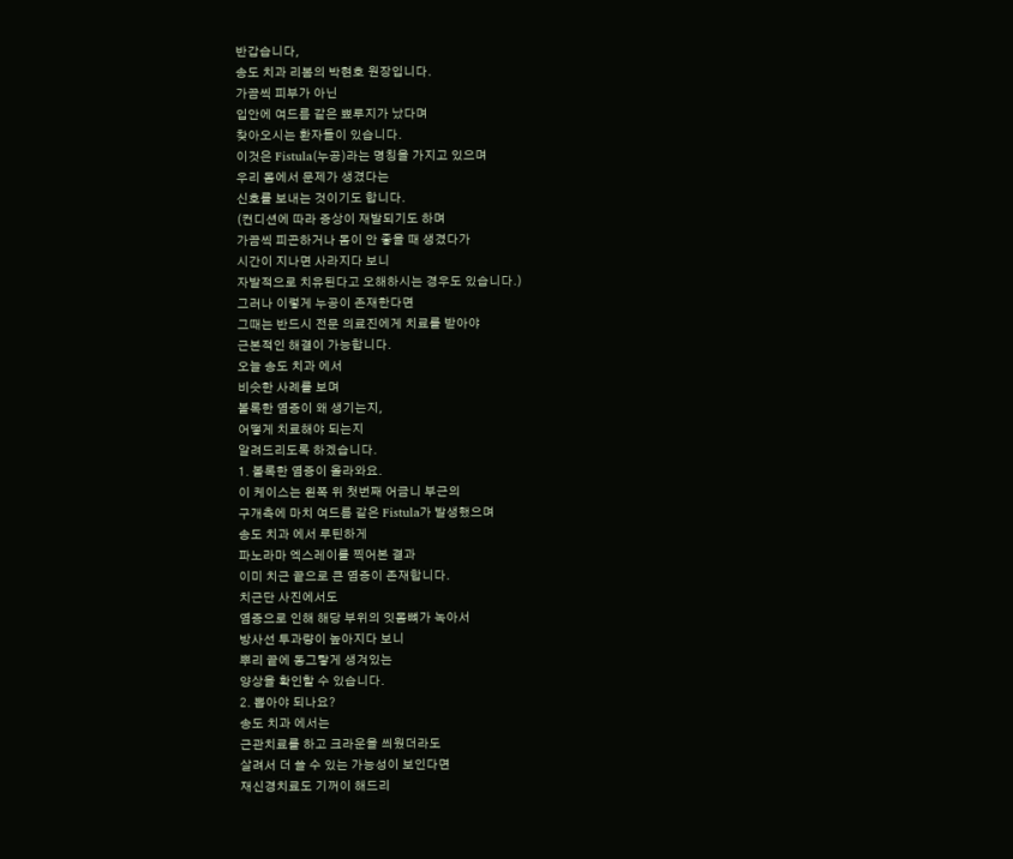반갑습니다,
송도 치과 리봄의 박현호 원장입니다.
가끔씩 피부가 아닌
입안에 여드름 같은 뾰루지가 났다며
찾아오시는 환자들이 있습니다.
이것은 Fistula(누공)라는 명칭을 가지고 있으며
우리 몸에서 문제가 생겼다는
신호를 보내는 것이기도 합니다.
(컨디션에 따라 증상이 재발되기도 하며
가끔씩 피곤하거나 몸이 안 좋을 때 생겼다가
시간이 지나면 사라지다 보니
자발적으로 치유된다고 오해하시는 경우도 있습니다.)
그러나 이렇게 누공이 존재한다면
그때는 반드시 전문 의료진에게 치료를 받아야
근본적인 해결이 가능합니다.
오늘 송도 치과 에서
비슷한 사례를 보며
볼록한 염증이 왜 생기는지,
어떻게 치료해야 되는지
알려드리도록 하겠습니다.
1. 볼록한 염증이 올라와요.
이 케이스는 왼쪽 위 첫번째 어금니 부근의
구개측에 마치 여드름 같은 Fistula가 발생했으며
송도 치과 에서 루틴하게
파노라마 엑스레이를 찍어본 결과
이미 치근 끝으로 큰 염증이 존재합니다.
치근단 사진에서도
염증으로 인해 해당 부위의 잇몸뼈가 녹아서
방사선 투과량이 높아지다 보니
뿌리 끝에 동그랗게 생겨있는
양상을 확인할 수 있습니다.
2. 뽑아야 되나요?
송도 치과 에서는
근관치료를 하고 크라운을 씌웠더라도
살려서 더 쓸 수 있는 가능성이 보인다면
재신경치료도 기꺼이 해드리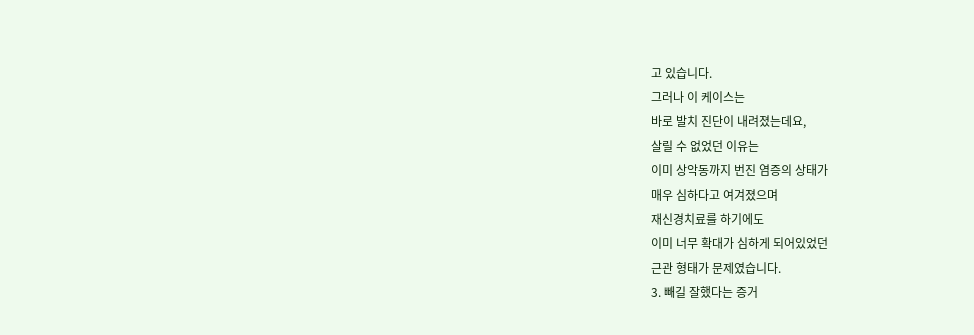고 있습니다.
그러나 이 케이스는
바로 발치 진단이 내려졌는데요,
살릴 수 없었던 이유는
이미 상악동까지 번진 염증의 상태가
매우 심하다고 여겨졌으며
재신경치료를 하기에도
이미 너무 확대가 심하게 되어있었던
근관 형태가 문제였습니다.
3. 빼길 잘했다는 증거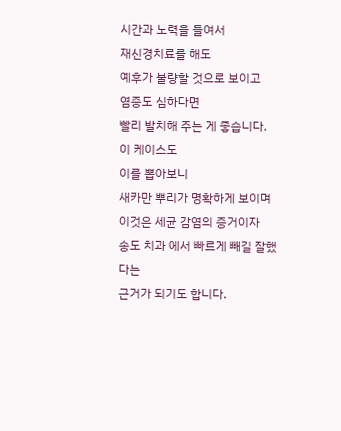시간과 노력을 들여서
재신경치료를 해도
예후가 불량할 것으로 보이고
염증도 심하다면
빨리 발치해 주는 게 좋습니다.
이 케이스도
이를 뽑아보니
새카만 뿌리가 명확하게 보이며
이것은 세균 감염의 증거이자
송도 치과 에서 빠르게 빼길 잘했다는
근거가 되기도 합니다.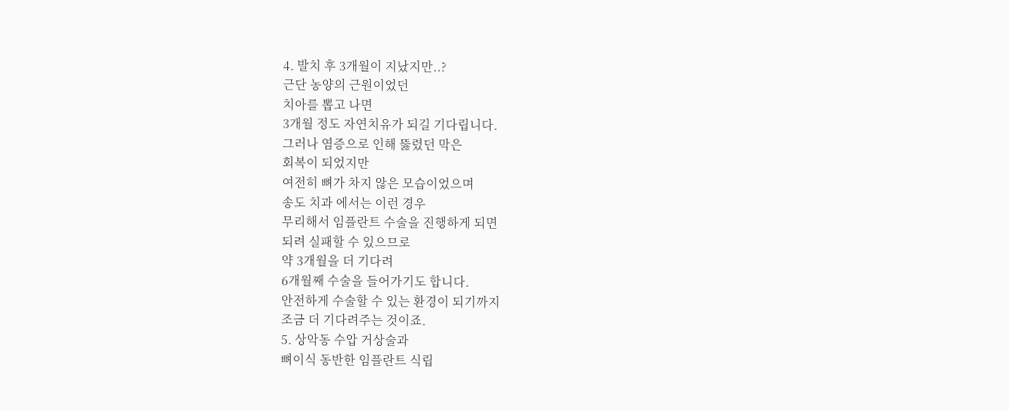4. 발치 후 3개월이 지났지만..?
근단 농양의 근원이었던
치아를 뽑고 나면
3개월 정도 자연치유가 되길 기다립니다.
그러나 염증으로 인해 뚫렸던 막은
회복이 되었지만
여전히 뼈가 차지 않은 모습이었으며
송도 치과 에서는 이런 경우
무리해서 임플란트 수술을 진행하게 되면
되려 실패할 수 있으므로
약 3개월을 더 기다려
6개월째 수술을 들어가기도 합니다.
안전하게 수술할 수 있는 환경이 되기까지
조금 더 기다려주는 것이죠.
5. 상악동 수압 거상술과
뼈이식 동반한 임플란트 식립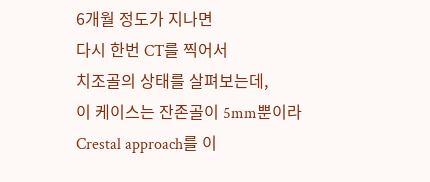6개월 정도가 지나면
다시 한번 CT를 찍어서
치조골의 상태를 살펴보는데,
이 케이스는 잔존골이 5mm뿐이라
Crestal approach를 이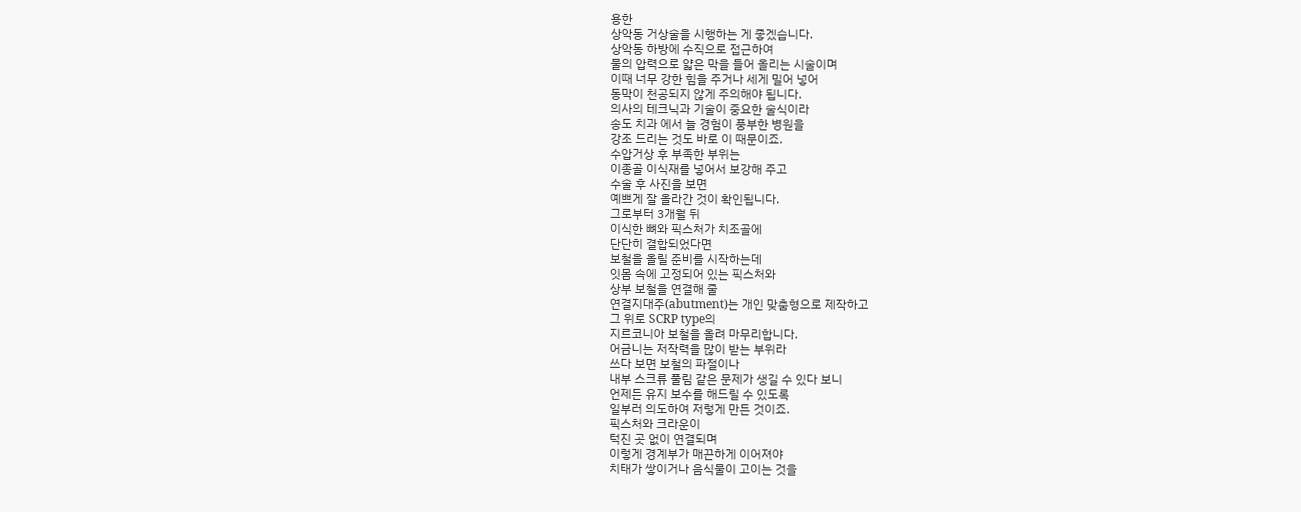용한
상악동 거상술을 시행하는 게 좋겠습니다.
상악동 하방에 수직으로 접근하여
물의 압력으로 얇은 막을 들어 올리는 시술이며
이때 너무 강한 힘을 주거나 세게 밀어 넣어
동막이 천공되지 않게 주의해야 됩니다.
의사의 테크닉과 기술이 중요한 술식이라
송도 치과 에서 늘 경험이 풍부한 병원을
강조 드리는 것도 바로 이 때문이죠.
수압거상 후 부족한 부위는
이종골 이식재를 넣어서 보강해 주고
수술 후 사진을 보면
예쁘게 잘 올라간 것이 확인됩니다.
그로부터 3개월 뒤
이식한 뼈와 픽스처가 치조골에
단단히 결합되었다면
보철을 올릴 준비를 시작하는데
잇몸 속에 고정되어 있는 픽스처와
상부 보철을 연결해 줄
연결지대주(abutment)는 개인 맞춤형으로 제작하고
그 위로 SCRP type의
지르코니아 보철을 올려 마무리합니다.
어금니는 저작력을 많이 받는 부위라
쓰다 보면 보철의 파절이나
내부 스크류 풀림 같은 문제가 생길 수 있다 보니
언제든 유지 보수를 해드릴 수 있도록
일부러 의도하여 저렇게 만든 것이죠.
픽스처와 크라운이
턱진 곳 없이 연결되며
이렇게 경계부가 매끈하게 이어져야
치태가 쌓이거나 음식물이 고이는 것을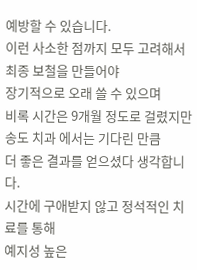예방할 수 있습니다.
이런 사소한 점까지 모두 고려해서
최종 보철을 만들어야
장기적으로 오래 쓸 수 있으며
비록 시간은 9개월 정도로 걸렸지만
송도 치과 에서는 기다린 만큼
더 좋은 결과를 얻으셨다 생각합니다.
시간에 구애받지 않고 정석적인 치료를 통해
예지성 높은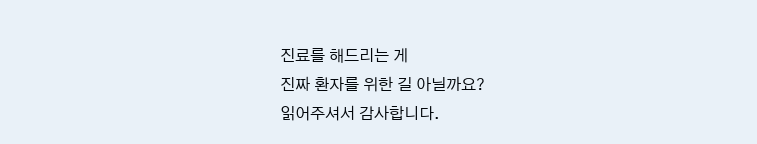진료를 해드리는 게
진짜 환자를 위한 길 아닐까요?
읽어주셔서 감사합니다.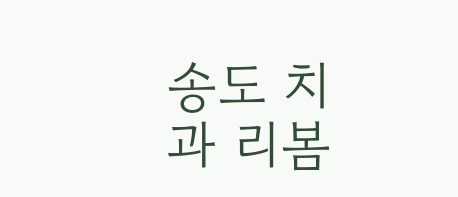송도 치과 리봄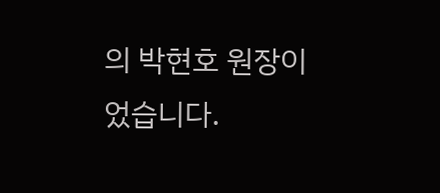의 박현호 원장이었습니다.